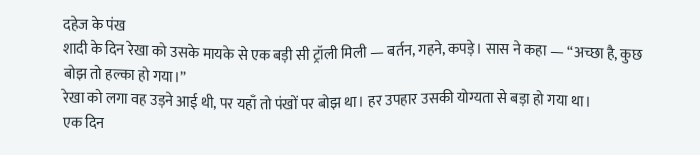दहेज के पंख
शादी के दिन रेखा को उसके मायके से एक बड़ी सी ट्रॉली मिली — बर्तन, गहने, कपड़े। सास ने कहा — “अच्छा है, कुछ बोझ तो हल्का हो गया।”
रेखा को लगा वह उड़ने आई थी, पर यहाँ तो पंखों पर बोझ था। हर उपहार उसकी योग्यता से बड़ा हो गया था।
एक दिन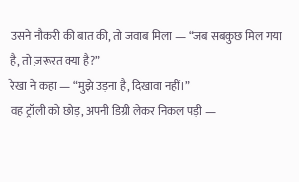उसने नौकरी की बात की, तो जवाब मिला — “जब सबकुछ मिल गया है, तो ज़रूरत क्या है?”
रेखा ने कहा — “मुझे उड़ना है, दिखावा नहीं।”
वह ट्रॉली को छोड़, अपनी डिग्री लेकर निकल पड़ी —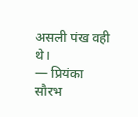असली पंख वही थे।
— प्रियंका सौरभ